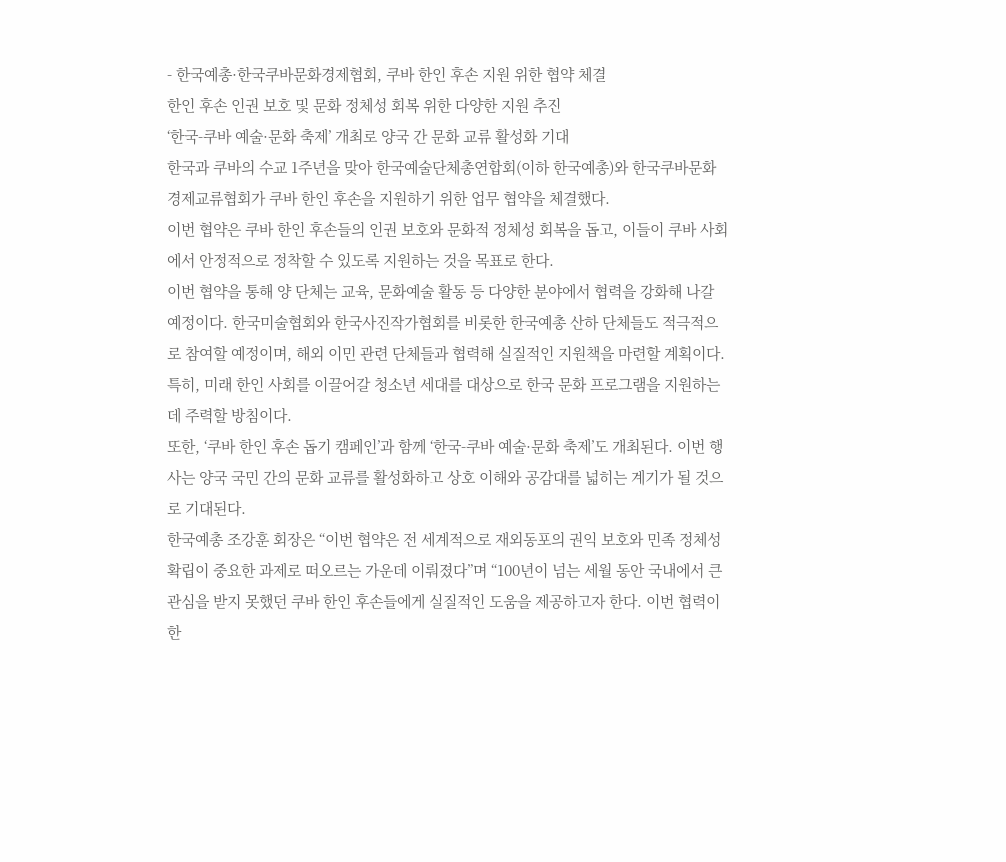- 한국예총·한국쿠바문화경제협회, 쿠바 한인 후손 지원 위한 협약 체결
한인 후손 인권 보호 및 문화 정체성 회복 위한 다양한 지원 추진
‘한국-쿠바 예술·문화 축제’ 개최로 양국 간 문화 교류 활성화 기대
한국과 쿠바의 수교 1주년을 맞아 한국예술단체총연합회(이하 한국예총)와 한국쿠바문화경제교류협회가 쿠바 한인 후손을 지원하기 위한 업무 협약을 체결했다.
이번 협약은 쿠바 한인 후손들의 인권 보호와 문화적 정체성 회복을 돕고, 이들이 쿠바 사회에서 안정적으로 정착할 수 있도록 지원하는 것을 목표로 한다.
이번 협약을 통해 양 단체는 교육, 문화예술 활동 등 다양한 분야에서 협력을 강화해 나갈 예정이다. 한국미술협회와 한국사진작가협회를 비롯한 한국예총 산하 단체들도 적극적으로 참여할 예정이며, 해외 이민 관련 단체들과 협력해 실질적인 지원책을 마련할 계획이다. 특히, 미래 한인 사회를 이끌어갈 청소년 세대를 대상으로 한국 문화 프로그램을 지원하는 데 주력할 방침이다.
또한, ‘쿠바 한인 후손 돕기 캠페인’과 함께 ‘한국-쿠바 예술·문화 축제’도 개최된다. 이번 행사는 양국 국민 간의 문화 교류를 활성화하고 상호 이해와 공감대를 넓히는 계기가 될 것으로 기대된다.
한국예총 조강훈 회장은 “이번 협약은 전 세계적으로 재외동포의 권익 보호와 민족 정체성 확립이 중요한 과제로 떠오르는 가운데 이뤄졌다”며 “100년이 넘는 세월 동안 국내에서 큰 관심을 받지 못했던 쿠바 한인 후손들에게 실질적인 도움을 제공하고자 한다. 이번 협력이 한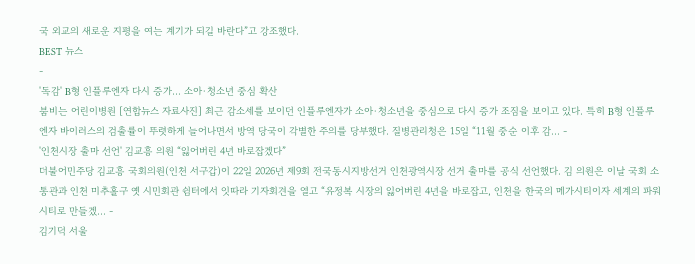국 외교의 새로운 지평을 여는 계기가 되길 바란다”고 강조했다.
BEST 뉴스
-
'독감' B형 인플루엔자 다시 증가… 소아·청소년 중심 확산
붐비는 어린이병원 [연합뉴스 자료사진] 최근 감소세를 보이던 인플루엔자가 소아·청소년을 중심으로 다시 증가 조짐을 보이고 있다. 특히 B형 인플루엔자 바이러스의 검출률이 뚜렷하게 늘어나면서 방역 당국이 각별한 주의를 당부했다. 질병관리청은 15일 “11월 중순 이후 감... -
'인천시장 출마 선언' 김교흥 의원 “잃어버린 4년 바로잡겠다”
더불어민주당 김교흥 국회의원(인천 서구갑)이 22일 2026년 제9회 전국동시지방선거 인천광역시장 선거 출마를 공식 선언했다. 김 의원은 이날 국회 소통관과 인천 미추홀구 옛 시민회관 쉼터에서 잇따라 기자회견을 열고 “유정복 시장의 잃어버린 4년을 바로잡고, 인천을 한국의 메가시티이자 세계의 파워시티로 만들겠... -
김기덕 서울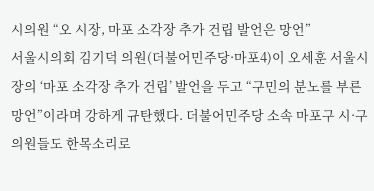시의원 “오 시장, 마포 소각장 추가 건립 발언은 망언”
서울시의회 김기덕 의원(더불어민주당·마포4)이 오세훈 서울시장의 ‘마포 소각장 추가 건립’ 발언을 두고 “구민의 분노를 부른 망언”이라며 강하게 규탄했다. 더불어민주당 소속 마포구 시·구의원들도 한목소리로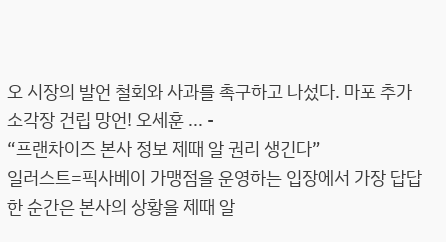오 시장의 발언 철회와 사과를 촉구하고 나섰다. 마포 추가 소각장 건립 망언! 오세훈 ... -
“프랜차이즈 본사 정보 제때 알 권리 생긴다”
일러스트=픽사베이 가맹점을 운영하는 입장에서 가장 답답한 순간은 본사의 상황을 제때 알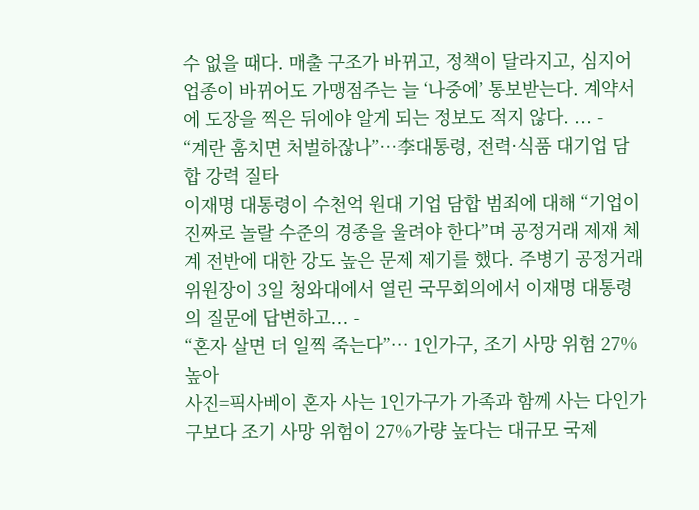수 없을 때다. 매출 구조가 바뀌고, 정책이 달라지고, 심지어 업종이 바뀌어도 가맹점주는 늘 ‘나중에’ 통보받는다. 계약서에 도장을 찍은 뒤에야 알게 되는 정보도 적지 않다. ... -
“계란 훔치면 처벌하잖나”…李대통령, 전력·식품 대기업 담합 강력 질타
이재명 대통령이 수천억 원대 기업 담합 범죄에 대해 “기업이 진짜로 놀랄 수준의 경종을 울려야 한다”며 공정거래 제재 체계 전반에 대한 강도 높은 문제 제기를 했다. 주병기 공정거래위원장이 3일 청와대에서 열린 국무회의에서 이재명 대통령의 질문에 답변하고... -
“혼자 살면 더 일찍 죽는다”… 1인가구, 조기 사망 위험 27% 높아
사진=픽사베이 혼자 사는 1인가구가 가족과 함께 사는 다인가구보다 조기 사망 위험이 27%가량 높다는 대규모 국제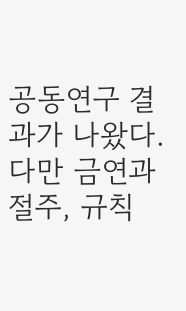공동연구 결과가 나왔다. 다만 금연과 절주, 규칙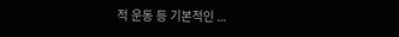적 운동 등 기본적인 ...